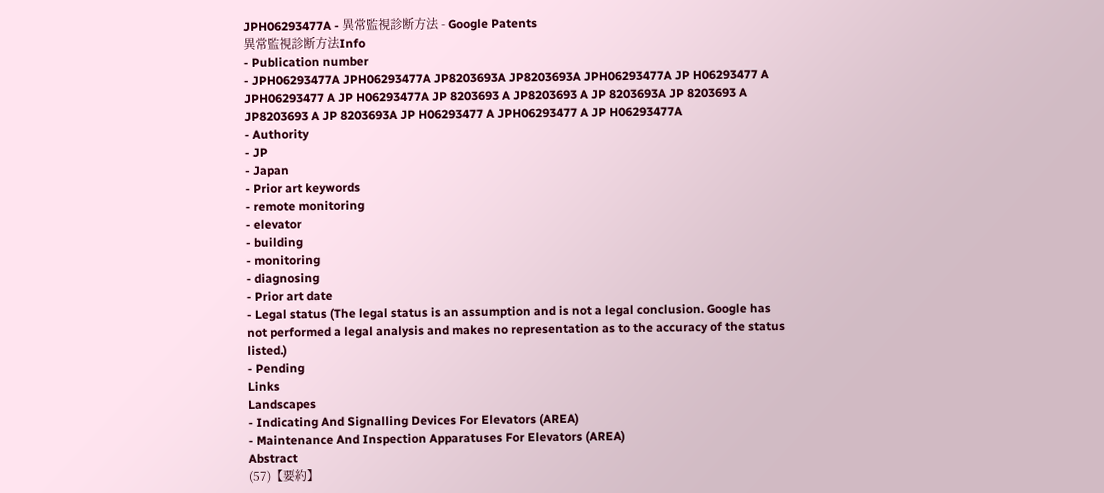JPH06293477A - 異常監視診断方法 - Google Patents
異常監視診断方法Info
- Publication number
- JPH06293477A JPH06293477A JP8203693A JP8203693A JPH06293477A JP H06293477 A JPH06293477 A JP H06293477A JP 8203693 A JP8203693 A JP 8203693A JP 8203693 A JP8203693 A JP 8203693A JP H06293477 A JPH06293477 A JP H06293477A
- Authority
- JP
- Japan
- Prior art keywords
- remote monitoring
- elevator
- building
- monitoring
- diagnosing
- Prior art date
- Legal status (The legal status is an assumption and is not a legal conclusion. Google has not performed a legal analysis and makes no representation as to the accuracy of the status listed.)
- Pending
Links
Landscapes
- Indicating And Signalling Devices For Elevators (AREA)
- Maintenance And Inspection Apparatuses For Elevators (AREA)
Abstract
(57)【要約】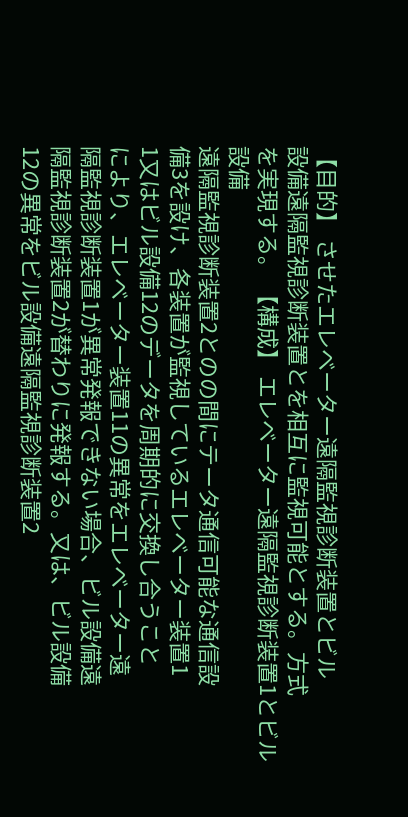【目的】 させたエレベーター遠隔監視診断装置とビル
設備遠隔監視診断装置とを相互に監視可能とする。方式
を実現する。 【構成】 エレベーター遠隔監視診断装置1とビル設備
遠隔監視診断装置2とのの間にテータ通信可能な通信設
備3を設け、各装置が監視しているエレベーター装置1
1又はビル設備12のデータを周期的に交換し合うこと
により、エレベーター装置11の異常をエレベーター遠
隔監視診断装置1が異常発報できない場合、ビル設備遠
隔監視診断装置2が替わりに発報する。又は、ビル設備
12の異常をビル設備遠隔監視診断装置2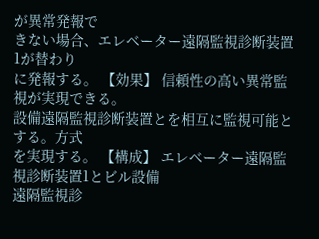が異常発報で
きない場合、エレベーター遠隔監視診断装置1が替わり
に発報する。 【効果】 信頼性の高い異常監視が実現できる。
設備遠隔監視診断装置とを相互に監視可能とする。方式
を実現する。 【構成】 エレベーター遠隔監視診断装置1とビル設備
遠隔監視診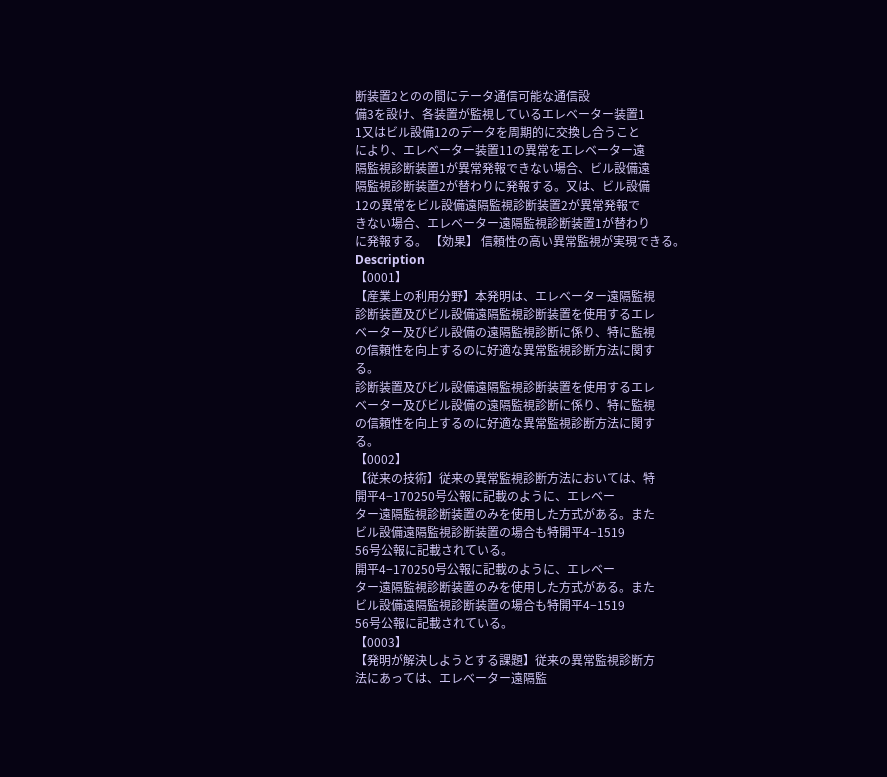断装置2とのの間にテータ通信可能な通信設
備3を設け、各装置が監視しているエレベーター装置1
1又はビル設備12のデータを周期的に交換し合うこと
により、エレベーター装置11の異常をエレベーター遠
隔監視診断装置1が異常発報できない場合、ビル設備遠
隔監視診断装置2が替わりに発報する。又は、ビル設備
12の異常をビル設備遠隔監視診断装置2が異常発報で
きない場合、エレベーター遠隔監視診断装置1が替わり
に発報する。 【効果】 信頼性の高い異常監視が実現できる。
Description
【0001】
【産業上の利用分野】本発明は、エレベーター遠隔監視
診断装置及びビル設備遠隔監視診断装置を使用するエレ
ベーター及びビル設備の遠隔監視診断に係り、特に監視
の信頼性を向上するのに好適な異常監視診断方法に関す
る。
診断装置及びビル設備遠隔監視診断装置を使用するエレ
ベーター及びビル設備の遠隔監視診断に係り、特に監視
の信頼性を向上するのに好適な異常監視診断方法に関す
る。
【0002】
【従来の技術】従来の異常監視診断方法においては、特
開平4−170250号公報に記載のように、エレベー
ター遠隔監視診断装置のみを使用した方式がある。また
ビル設備遠隔監視診断装置の場合も特開平4−1519
56号公報に記載されている。
開平4−170250号公報に記載のように、エレベー
ター遠隔監視診断装置のみを使用した方式がある。また
ビル設備遠隔監視診断装置の場合も特開平4−1519
56号公報に記載されている。
【0003】
【発明が解決しようとする課題】従来の異常監視診断方
法にあっては、エレベーター遠隔監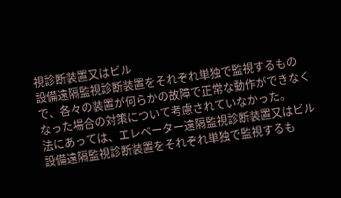視診断装置又はビル
設備遠隔監視診断装置をそれぞれ単独で監視するもの
で、各々の装置が何らかの故障で正常な動作ができなく
なった場合の対策について考慮されていなかった。
法にあっては、エレベーター遠隔監視診断装置又はビル
設備遠隔監視診断装置をそれぞれ単独で監視するも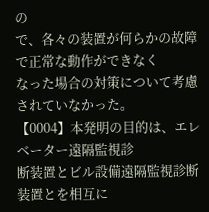の
で、各々の装置が何らかの故障で正常な動作ができなく
なった場合の対策について考慮されていなかった。
【0004】本発明の目的は、エレベーター遠隔監視診
断装置とビル設備遠隔監視診断装置とを相互に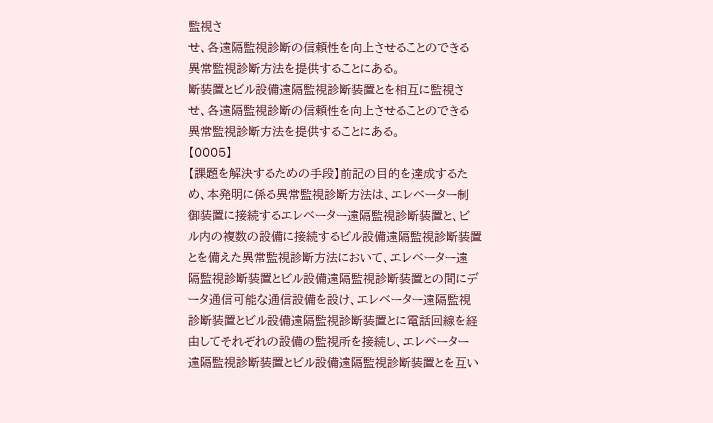監視さ
せ、各遠隔監視診断の信頼性を向上させることのできる
異常監視診断方法を提供することにある。
断装置とビル設備遠隔監視診断装置とを相互に監視さ
せ、各遠隔監視診断の信頼性を向上させることのできる
異常監視診断方法を提供することにある。
【0005】
【課題を解決するための手段】前記の目的を達成するた
め、本発明に係る異常監視診断方法は、エレベーター制
御装置に接続するエレベーター遠隔監視診断装置と、ビ
ル内の複数の設備に接続するビル設備遠隔監視診断装置
とを備えた異常監視診断方法において、エレベーター遠
隔監視診断装置とビル設備遠隔監視診断装置との間にデ
ータ通信可能な通信設備を設け、エレベーター遠隔監視
診断装置とビル設備遠隔監視診断装置とに電話回線を経
由してそれぞれの設備の監視所を接続し、エレベーター
遠隔監視診断装置とビル設備遠隔監視診断装置とを互い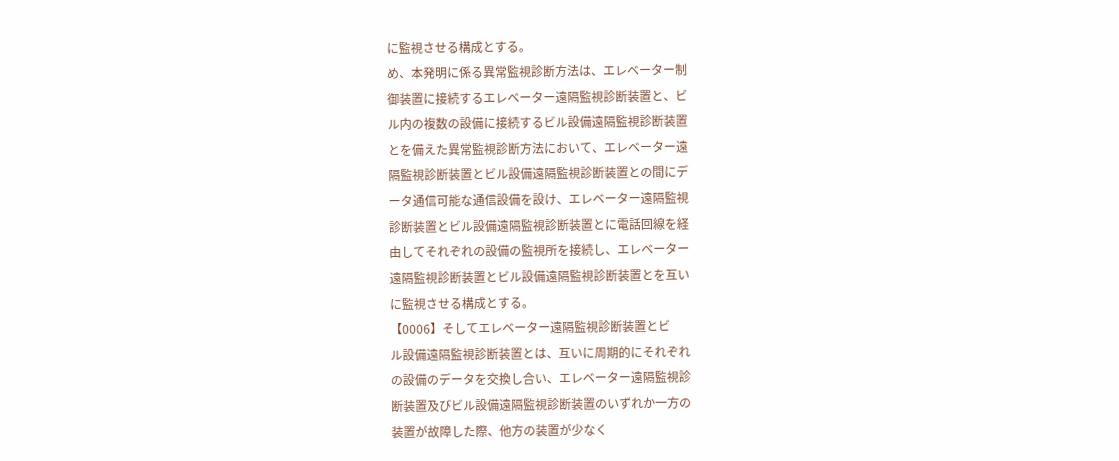に監視させる構成とする。
め、本発明に係る異常監視診断方法は、エレベーター制
御装置に接続するエレベーター遠隔監視診断装置と、ビ
ル内の複数の設備に接続するビル設備遠隔監視診断装置
とを備えた異常監視診断方法において、エレベーター遠
隔監視診断装置とビル設備遠隔監視診断装置との間にデ
ータ通信可能な通信設備を設け、エレベーター遠隔監視
診断装置とビル設備遠隔監視診断装置とに電話回線を経
由してそれぞれの設備の監視所を接続し、エレベーター
遠隔監視診断装置とビル設備遠隔監視診断装置とを互い
に監視させる構成とする。
【0006】そしてエレベーター遠隔監視診断装置とビ
ル設備遠隔監視診断装置とは、互いに周期的にそれぞれ
の設備のデータを交換し合い、エレベーター遠隔監視診
断装置及びビル設備遠隔監視診断装置のいずれか一方の
装置が故障した際、他方の装置が少なく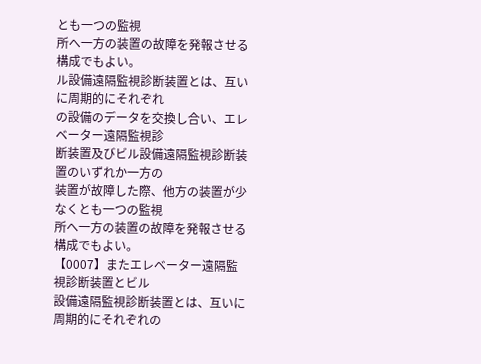とも一つの監視
所へ一方の装置の故障を発報させる構成でもよい。
ル設備遠隔監視診断装置とは、互いに周期的にそれぞれ
の設備のデータを交換し合い、エレベーター遠隔監視診
断装置及びビル設備遠隔監視診断装置のいずれか一方の
装置が故障した際、他方の装置が少なくとも一つの監視
所へ一方の装置の故障を発報させる構成でもよい。
【0007】またエレベーター遠隔監視診断装置とビル
設備遠隔監視診断装置とは、互いに周期的にそれぞれの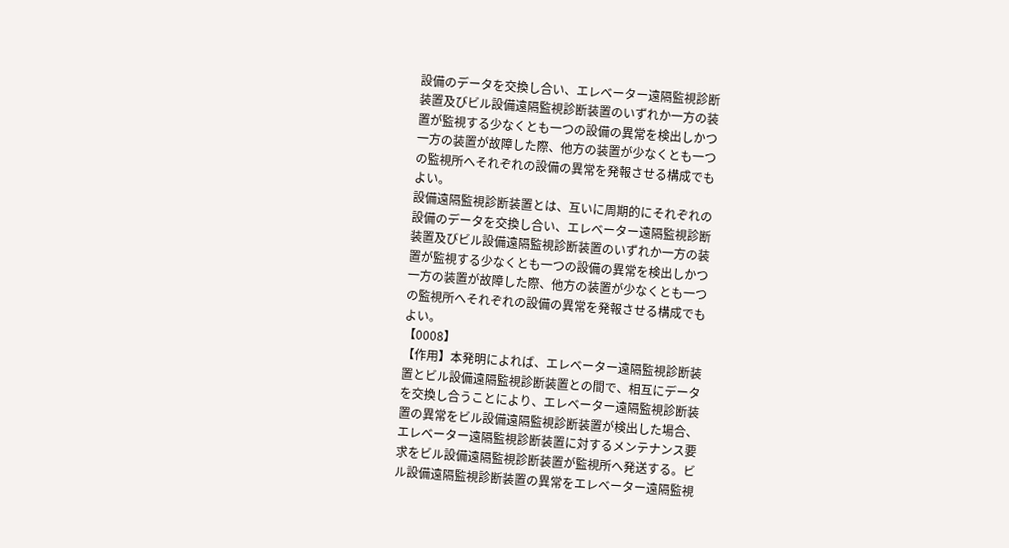設備のデータを交換し合い、エレベーター遠隔監視診断
装置及びビル設備遠隔監視診断装置のいずれか一方の装
置が監視する少なくとも一つの設備の異常を検出しかつ
一方の装置が故障した際、他方の装置が少なくとも一つ
の監視所へそれぞれの設備の異常を発報させる構成でも
よい。
設備遠隔監視診断装置とは、互いに周期的にそれぞれの
設備のデータを交換し合い、エレベーター遠隔監視診断
装置及びビル設備遠隔監視診断装置のいずれか一方の装
置が監視する少なくとも一つの設備の異常を検出しかつ
一方の装置が故障した際、他方の装置が少なくとも一つ
の監視所へそれぞれの設備の異常を発報させる構成でも
よい。
【0008】
【作用】本発明によれば、エレベーター遠隔監視診断装
置とビル設備遠隔監視診断装置との間で、相互にデータ
を交換し合うことにより、エレベーター遠隔監視診断装
置の異常をビル設備遠隔監視診断装置が検出した場合、
エレベーター遠隔監視診断装置に対するメンテナンス要
求をビル設備遠隔監視診断装置が監視所へ発送する。ビ
ル設備遠隔監視診断装置の異常をエレベーター遠隔監視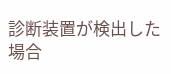診断装置が検出した場合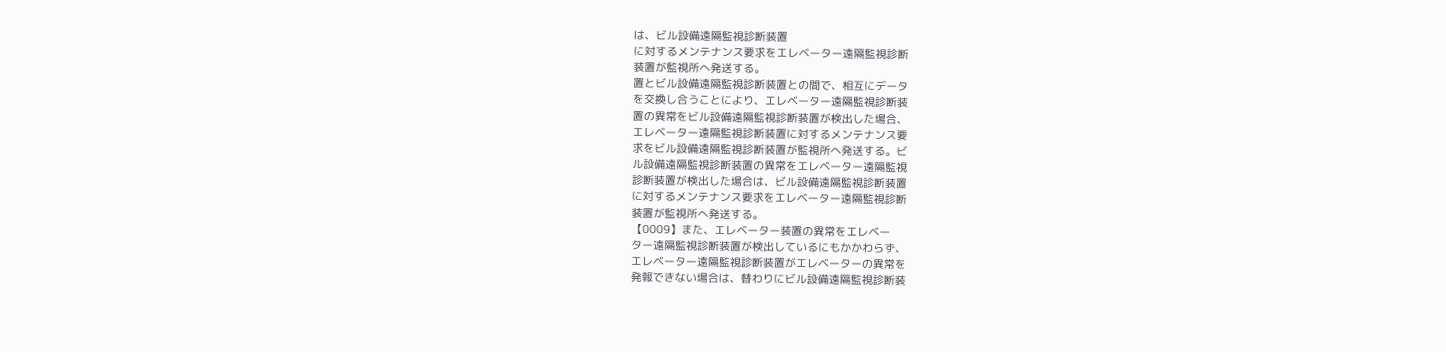は、ビル設備遠隔監視診断装置
に対するメンテナンス要求をエレベーター遠隔監視診断
装置が監視所へ発送する。
置とビル設備遠隔監視診断装置との間で、相互にデータ
を交換し合うことにより、エレベーター遠隔監視診断装
置の異常をビル設備遠隔監視診断装置が検出した場合、
エレベーター遠隔監視診断装置に対するメンテナンス要
求をビル設備遠隔監視診断装置が監視所へ発送する。ビ
ル設備遠隔監視診断装置の異常をエレベーター遠隔監視
診断装置が検出した場合は、ビル設備遠隔監視診断装置
に対するメンテナンス要求をエレベーター遠隔監視診断
装置が監視所へ発送する。
【0009】また、エレベーター装置の異常をエレベー
ター遠隔監視診断装置が検出しているにもかかわらず、
エレベーター遠隔監視診断装置がエレベーターの異常を
発報できない場合は、替わりにビル設備遠隔監視診断装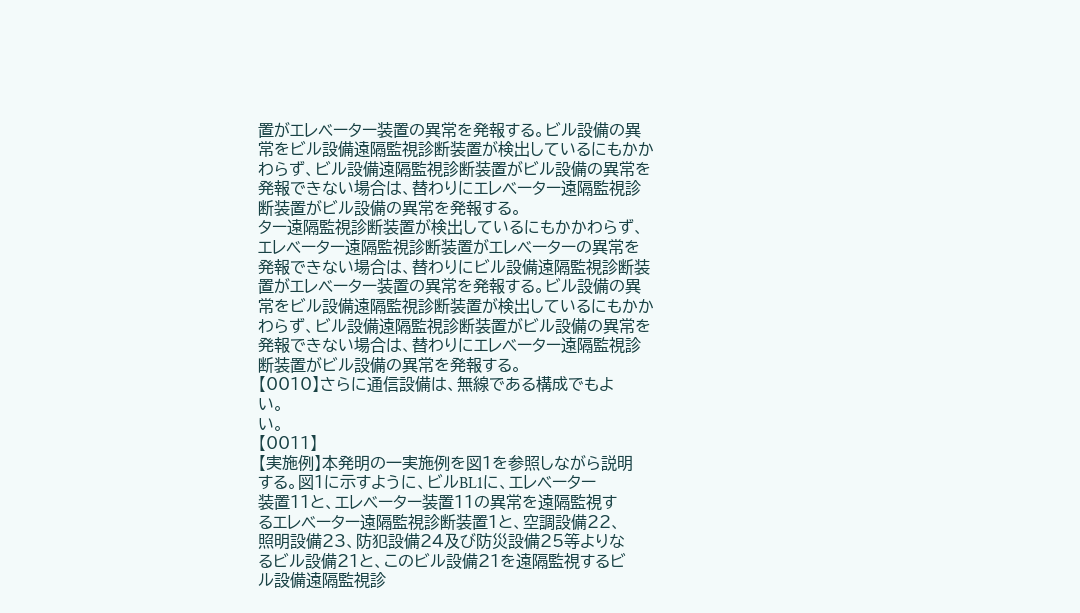置がエレベーター装置の異常を発報する。ビル設備の異
常をビル設備遠隔監視診断装置が検出しているにもかか
わらず、ビル設備遠隔監視診断装置がビル設備の異常を
発報できない場合は、替わりにエレベーター遠隔監視診
断装置がビル設備の異常を発報する。
ター遠隔監視診断装置が検出しているにもかかわらず、
エレベーター遠隔監視診断装置がエレベーターの異常を
発報できない場合は、替わりにビル設備遠隔監視診断装
置がエレベーター装置の異常を発報する。ビル設備の異
常をビル設備遠隔監視診断装置が検出しているにもかか
わらず、ビル設備遠隔監視診断装置がビル設備の異常を
発報できない場合は、替わりにエレベーター遠隔監視診
断装置がビル設備の異常を発報する。
【0010】さらに通信設備は、無線である構成でもよ
い。
い。
【0011】
【実施例】本発明の一実施例を図1を参照しながら説明
する。図1に示すように、ビルBL1に、エレベーター
装置11と、エレベーター装置11の異常を遠隔監視す
るエレベーター遠隔監視診断装置1と、空調設備22、
照明設備23、防犯設備24及び防災設備25等よりな
るビル設備21と、このビル設備21を遠隔監視するビ
ル設備遠隔監視診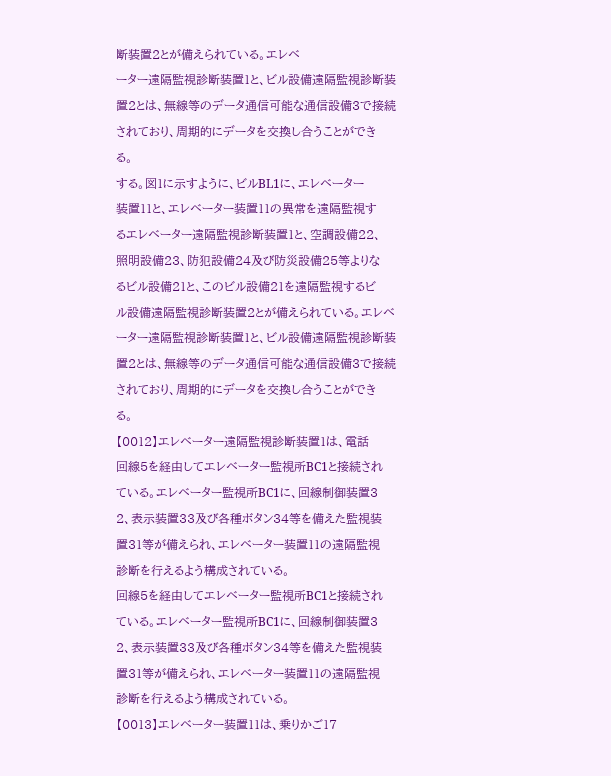断装置2とが備えられている。エレベ
ーター遠隔監視診断装置1と、ビル設備遠隔監視診断装
置2とは、無線等のデータ通信可能な通信設備3で接続
されており、周期的にデータを交換し合うことができ
る。
する。図1に示すように、ビルBL1に、エレベーター
装置11と、エレベーター装置11の異常を遠隔監視す
るエレベーター遠隔監視診断装置1と、空調設備22、
照明設備23、防犯設備24及び防災設備25等よりな
るビル設備21と、このビル設備21を遠隔監視するビ
ル設備遠隔監視診断装置2とが備えられている。エレベ
ーター遠隔監視診断装置1と、ビル設備遠隔監視診断装
置2とは、無線等のデータ通信可能な通信設備3で接続
されており、周期的にデータを交換し合うことができ
る。
【0012】エレベーター遠隔監視診断装置1は、電話
回線5を経由してエレベーター監視所BC1と接続され
ている。エレベーター監視所BC1に、回線制御装置3
2、表示装置33及び各種ボタン34等を備えた監視装
置31等が備えられ、エレベーター装置11の遠隔監視
診断を行えるよう構成されている。
回線5を経由してエレベーター監視所BC1と接続され
ている。エレベーター監視所BC1に、回線制御装置3
2、表示装置33及び各種ボタン34等を備えた監視装
置31等が備えられ、エレベーター装置11の遠隔監視
診断を行えるよう構成されている。
【0013】エレベーター装置11は、乗りかご17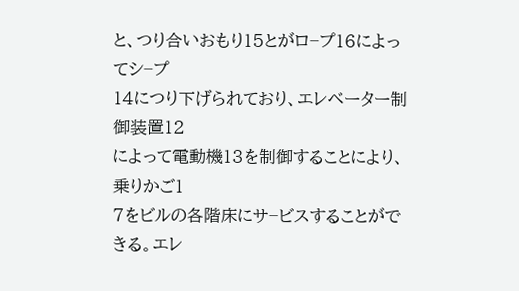と、つり合いおもり15とがロ−プ16によってシ−プ
14につり下げられており、エレベーター制御装置12
によって電動機13を制御することにより、乗りかご1
7をビルの各階床にサ−ビスすることができる。エレ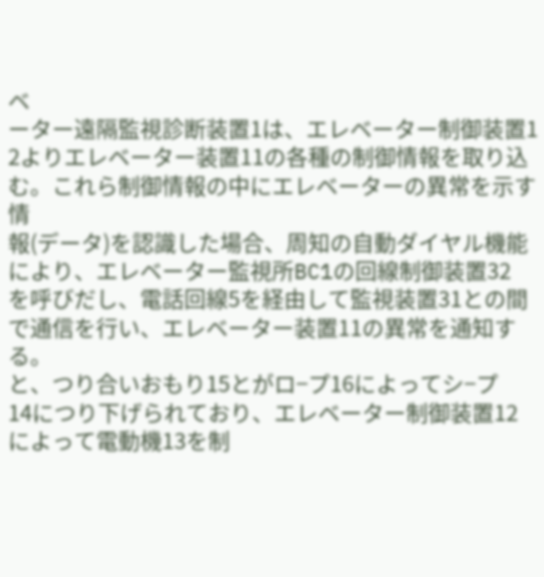ベ
ーター遠隔監視診断装置1は、エレベーター制御装置1
2よりエレベーター装置11の各種の制御情報を取り込
む。これら制御情報の中にエレベーターの異常を示す情
報(データ)を認識した場合、周知の自動ダイヤル機能
により、エレベーター監視所BC1の回線制御装置32
を呼びだし、電話回線5を経由して監視装置31との間
で通信を行い、エレベーター装置11の異常を通知す
る。
と、つり合いおもり15とがロ−プ16によってシ−プ
14につり下げられており、エレベーター制御装置12
によって電動機13を制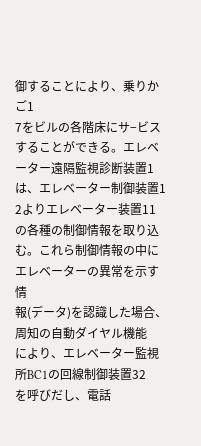御することにより、乗りかご1
7をビルの各階床にサ−ビスすることができる。エレベ
ーター遠隔監視診断装置1は、エレベーター制御装置1
2よりエレベーター装置11の各種の制御情報を取り込
む。これら制御情報の中にエレベーターの異常を示す情
報(データ)を認識した場合、周知の自動ダイヤル機能
により、エレベーター監視所BC1の回線制御装置32
を呼びだし、電話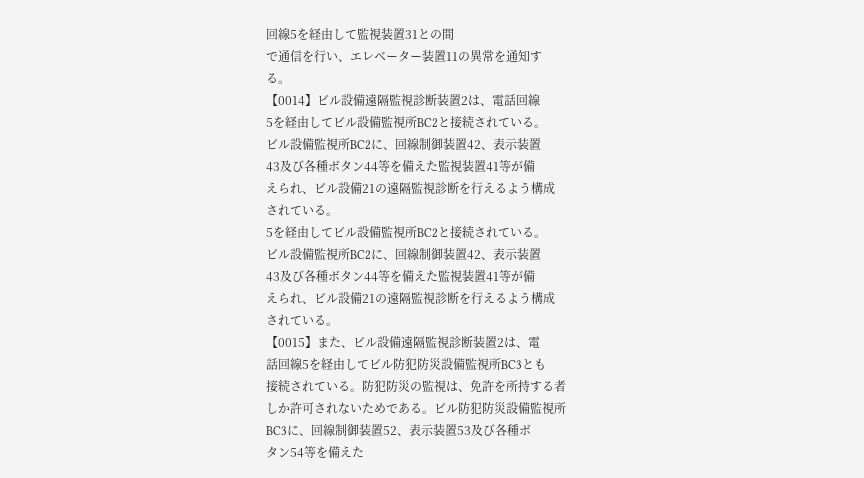回線5を経由して監視装置31との間
で通信を行い、エレベーター装置11の異常を通知す
る。
【0014】ビル設備遠隔監視診断装置2は、電話回線
5を経由してビル設備監視所BC2と接続されている。
ビル設備監視所BC2に、回線制御装置42、表示装置
43及び各種ボタン44等を備えた監視装置41等が備
えられ、ビル設備21の遠隔監視診断を行えるよう構成
されている。
5を経由してビル設備監視所BC2と接続されている。
ビル設備監視所BC2に、回線制御装置42、表示装置
43及び各種ボタン44等を備えた監視装置41等が備
えられ、ビル設備21の遠隔監視診断を行えるよう構成
されている。
【0015】また、ビル設備遠隔監視診断装置2は、電
話回線5を経由してビル防犯防災設備監視所BC3とも
接続されている。防犯防災の監視は、免許を所持する者
しか許可されないためである。ビル防犯防災設備監視所
BC3に、回線制御装置52、表示装置53及び各種ボ
タン54等を備えた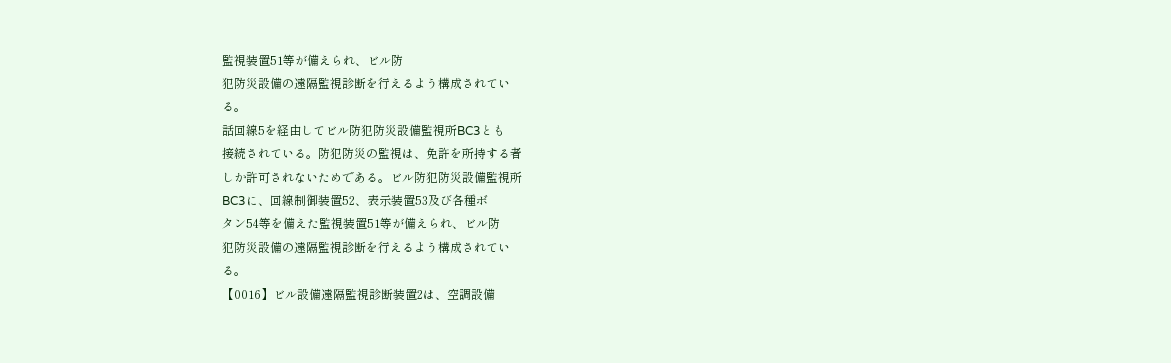監視装置51等が備えられ、ビル防
犯防災設備の遠隔監視診断を行えるよう構成されてい
る。
話回線5を経由してビル防犯防災設備監視所BC3とも
接続されている。防犯防災の監視は、免許を所持する者
しか許可されないためである。ビル防犯防災設備監視所
BC3に、回線制御装置52、表示装置53及び各種ボ
タン54等を備えた監視装置51等が備えられ、ビル防
犯防災設備の遠隔監視診断を行えるよう構成されてい
る。
【0016】ビル設備遠隔監視診断装置2は、空調設備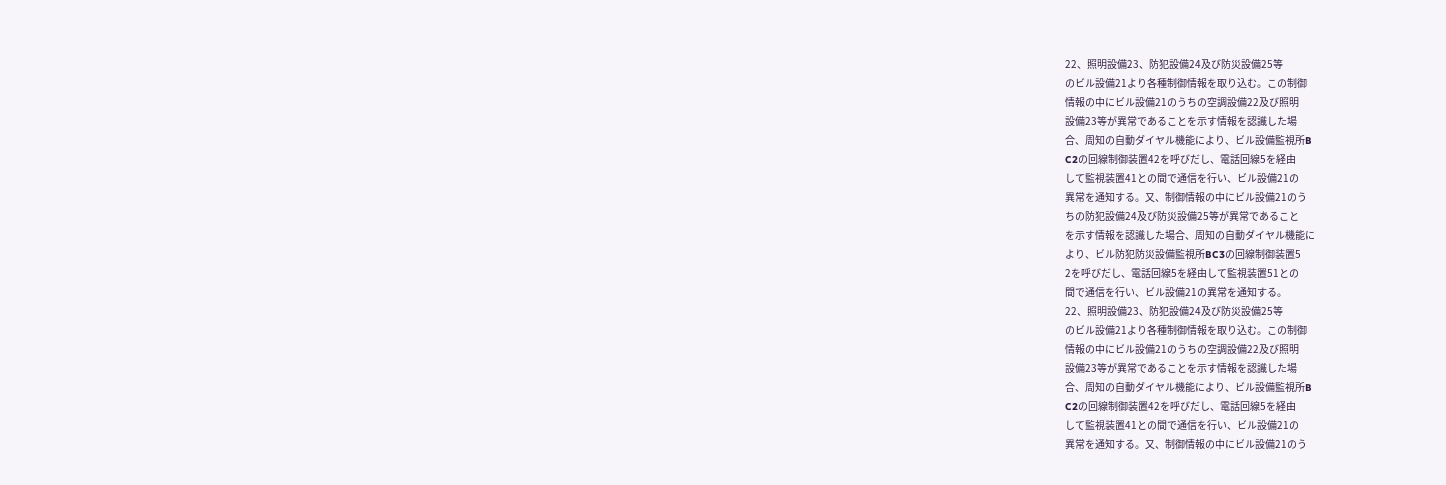22、照明設備23、防犯設備24及び防災設備25等
のビル設備21より各種制御情報を取り込む。この制御
情報の中にビル設備21のうちの空調設備22及び照明
設備23等が異常であることを示す情報を認識した場
合、周知の自動ダイヤル機能により、ビル設備監視所B
C2の回線制御装置42を呼びだし、電話回線5を経由
して監視装置41との間で通信を行い、ビル設備21の
異常を通知する。又、制御情報の中にビル設備21のう
ちの防犯設備24及び防災設備25等が異常であること
を示す情報を認識した場合、周知の自動ダイヤル機能に
より、ビル防犯防災設備監視所BC3の回線制御装置5
2を呼びだし、電話回線5を経由して監視装置51との
間で通信を行い、ビル設備21の異常を通知する。
22、照明設備23、防犯設備24及び防災設備25等
のビル設備21より各種制御情報を取り込む。この制御
情報の中にビル設備21のうちの空調設備22及び照明
設備23等が異常であることを示す情報を認識した場
合、周知の自動ダイヤル機能により、ビル設備監視所B
C2の回線制御装置42を呼びだし、電話回線5を経由
して監視装置41との間で通信を行い、ビル設備21の
異常を通知する。又、制御情報の中にビル設備21のう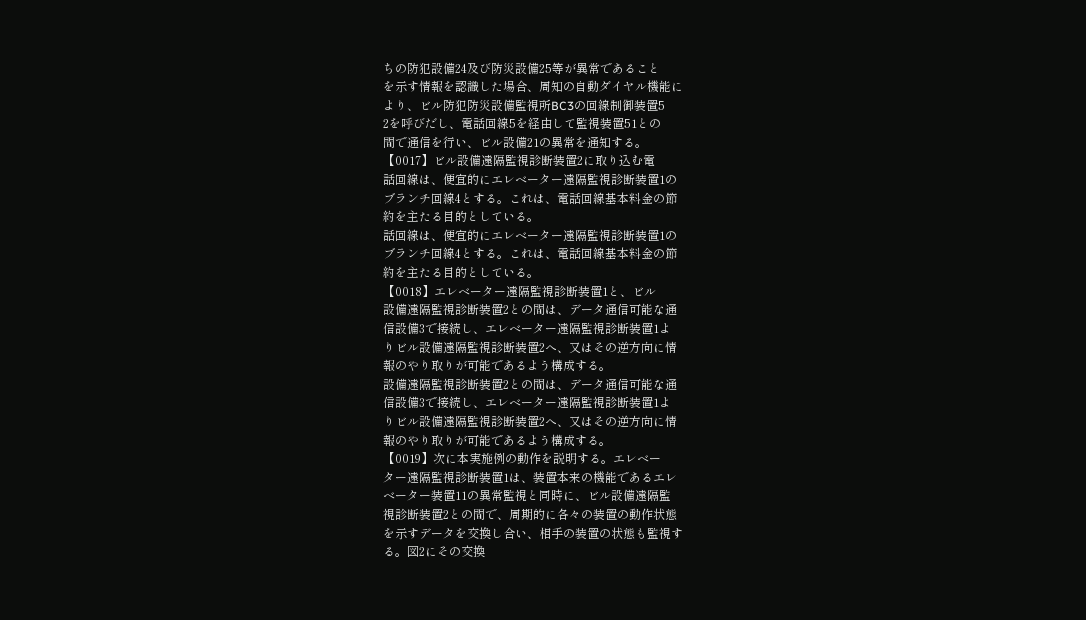ちの防犯設備24及び防災設備25等が異常であること
を示す情報を認識した場合、周知の自動ダイヤル機能に
より、ビル防犯防災設備監視所BC3の回線制御装置5
2を呼びだし、電話回線5を経由して監視装置51との
間で通信を行い、ビル設備21の異常を通知する。
【0017】ビル設備遠隔監視診断装置2に取り込む電
話回線は、便宜的にエレベーター遠隔監視診断装置1の
ブランチ回線4とする。これは、電話回線基本料金の節
約を主たる目的としている。
話回線は、便宜的にエレベーター遠隔監視診断装置1の
ブランチ回線4とする。これは、電話回線基本料金の節
約を主たる目的としている。
【0018】エレベーター遠隔監視診断装置1と、ビル
設備遠隔監視診断装置2との間は、データ通信可能な通
信設備3で接続し、エレベーター遠隔監視診断装置1よ
りビル設備遠隔監視診断装置2へ、又はその逆方向に情
報のやり取りが可能であるよう構成する。
設備遠隔監視診断装置2との間は、データ通信可能な通
信設備3で接続し、エレベーター遠隔監視診断装置1よ
りビル設備遠隔監視診断装置2へ、又はその逆方向に情
報のやり取りが可能であるよう構成する。
【0019】次に本実施例の動作を説明する。エレベー
ター遠隔監視診断装置1は、装置本来の機能であるエレ
ベーター装置11の異常監視と同時に、ビル設備遠隔監
視診断装置2との間で、周期的に各々の装置の動作状態
を示すデータを交換し合い、相手の装置の状態も監視す
る。図2にその交換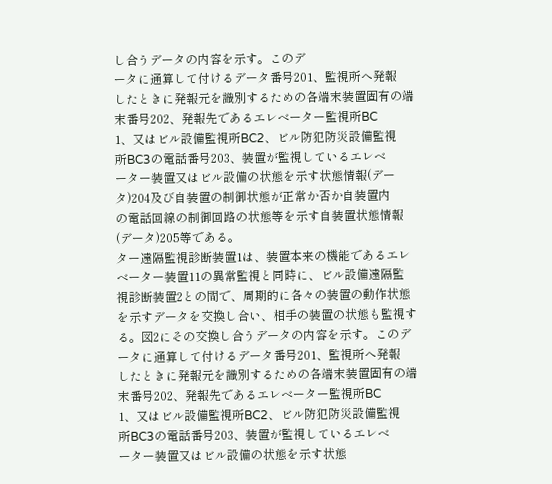し合うデータの内容を示す。このデ
ータに通算して付けるデータ番号201、監視所へ発報
したときに発報元を識別するための各端末装置固有の端
末番号202、発報先であるエレベーター監視所BC
1、又はビル設備監視所BC2、ビル防犯防災設備監視
所BC3の電話番号203、装置が監視しているエレベ
ーター装置又はビル設備の状態を示す状態情報(デー
タ)204及び自装置の制御状態が正常か否か自装置内
の電話回線の制御回路の状態等を示す自装置状態情報
(データ)205等である。
ター遠隔監視診断装置1は、装置本来の機能であるエレ
ベーター装置11の異常監視と同時に、ビル設備遠隔監
視診断装置2との間で、周期的に各々の装置の動作状態
を示すデータを交換し合い、相手の装置の状態も監視す
る。図2にその交換し合うデータの内容を示す。このデ
ータに通算して付けるデータ番号201、監視所へ発報
したときに発報元を識別するための各端末装置固有の端
末番号202、発報先であるエレベーター監視所BC
1、又はビル設備監視所BC2、ビル防犯防災設備監視
所BC3の電話番号203、装置が監視しているエレベ
ーター装置又はビル設備の状態を示す状態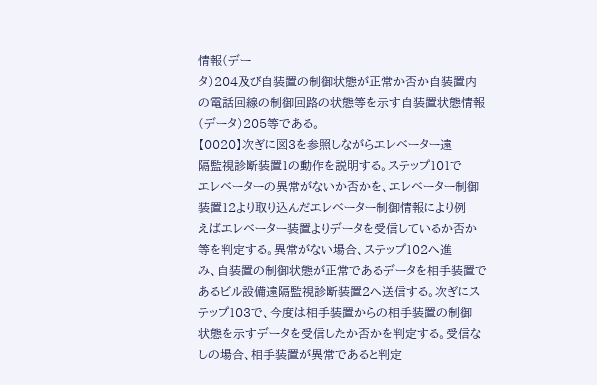情報(デー
タ)204及び自装置の制御状態が正常か否か自装置内
の電話回線の制御回路の状態等を示す自装置状態情報
(データ)205等である。
【0020】次ぎに図3を参照しながらエレベーター遠
隔監視診断装置1の動作を説明する。ステップ101で
エレベーターの異常がないか否かを、エレベーター制御
装置12より取り込んだエレベーター制御情報により例
えばエレベーター装置よりデータを受信しているか否か
等を判定する。異常がない場合、ステップ102へ進
み、自装置の制御状態が正常であるデータを相手装置で
あるビル設備遠隔監視診断装置2へ送信する。次ぎにス
テップ103で、今度は相手装置からの相手装置の制御
状態を示すデータを受信したか否かを判定する。受信な
しの場合、相手装置が異常であると判定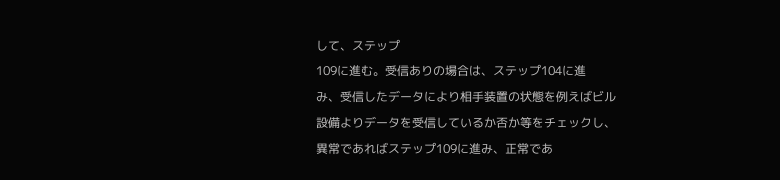して、ステップ
109に進む。受信ありの場合は、ステップ104に進
み、受信したデータにより相手装置の状態を例えばビル
設備よりデータを受信しているか否か等をチェックし、
異常であればステップ109に進み、正常であ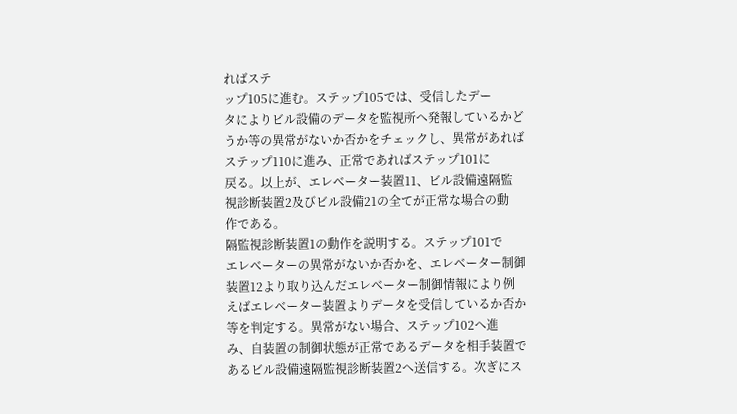ればステ
ップ105に進む。ステップ105では、受信したデー
タによりビル設備のデータを監視所へ発報しているかど
うか等の異常がないか否かをチェックし、異常があれば
ステップ110に進み、正常であればステップ101に
戻る。以上が、エレベーター装置11、ビル設備遠隔監
視診断装置2及びビル設備21の全てが正常な場合の動
作である。
隔監視診断装置1の動作を説明する。ステップ101で
エレベーターの異常がないか否かを、エレベーター制御
装置12より取り込んだエレベーター制御情報により例
えばエレベーター装置よりデータを受信しているか否か
等を判定する。異常がない場合、ステップ102へ進
み、自装置の制御状態が正常であるデータを相手装置で
あるビル設備遠隔監視診断装置2へ送信する。次ぎにス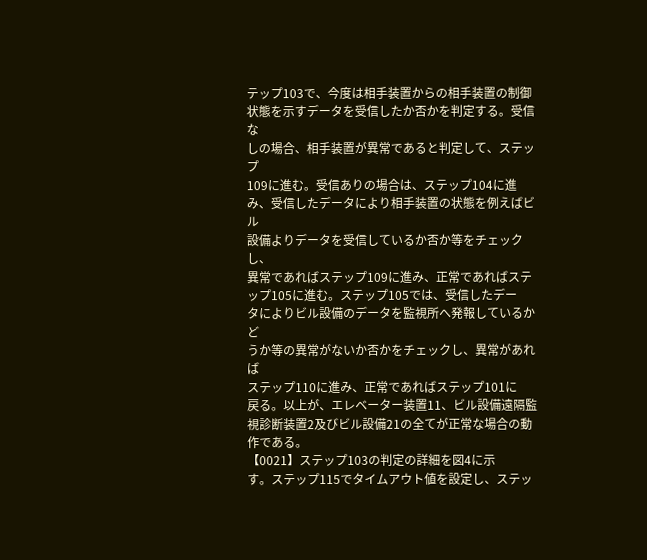テップ103で、今度は相手装置からの相手装置の制御
状態を示すデータを受信したか否かを判定する。受信な
しの場合、相手装置が異常であると判定して、ステップ
109に進む。受信ありの場合は、ステップ104に進
み、受信したデータにより相手装置の状態を例えばビル
設備よりデータを受信しているか否か等をチェックし、
異常であればステップ109に進み、正常であればステ
ップ105に進む。ステップ105では、受信したデー
タによりビル設備のデータを監視所へ発報しているかど
うか等の異常がないか否かをチェックし、異常があれば
ステップ110に進み、正常であればステップ101に
戻る。以上が、エレベーター装置11、ビル設備遠隔監
視診断装置2及びビル設備21の全てが正常な場合の動
作である。
【0021】ステップ103の判定の詳細を図4に示
す。ステップ115でタイムアウト値を設定し、ステッ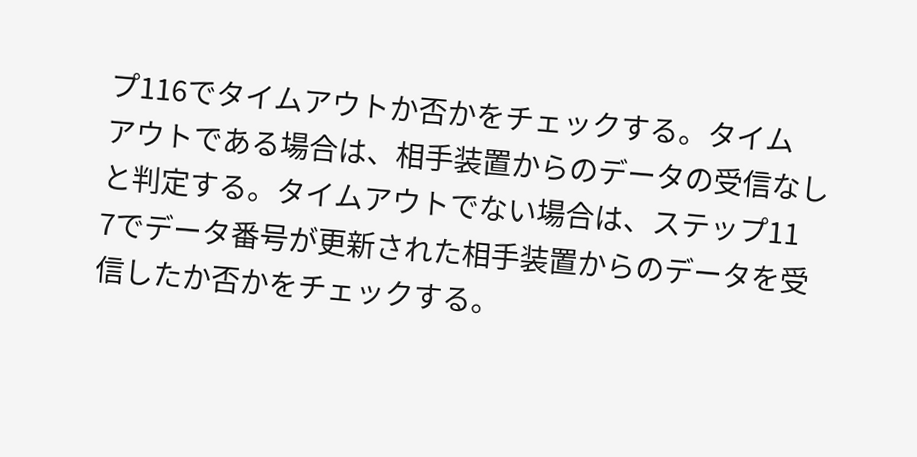プ116でタイムアウトか否かをチェックする。タイム
アウトである場合は、相手装置からのデータの受信なし
と判定する。タイムアウトでない場合は、ステップ11
7でデータ番号が更新された相手装置からのデータを受
信したか否かをチェックする。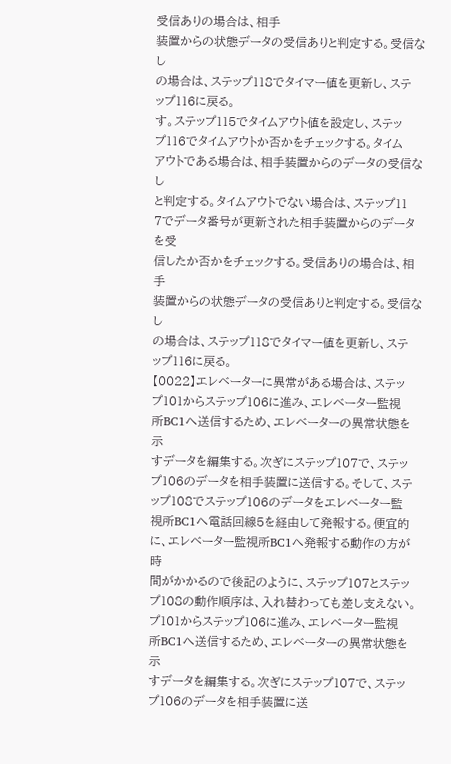受信ありの場合は、相手
装置からの状態データの受信ありと判定する。受信なし
の場合は、ステップ118でタイマー値を更新し、ステ
ップ116に戻る。
す。ステップ115でタイムアウト値を設定し、ステッ
プ116でタイムアウトか否かをチェックする。タイム
アウトである場合は、相手装置からのデータの受信なし
と判定する。タイムアウトでない場合は、ステップ11
7でデータ番号が更新された相手装置からのデータを受
信したか否かをチェックする。受信ありの場合は、相手
装置からの状態データの受信ありと判定する。受信なし
の場合は、ステップ118でタイマー値を更新し、ステ
ップ116に戻る。
【0022】エレベーターに異常がある場合は、ステッ
プ101からステップ106に進み、エレベーター監視
所BC1へ送信するため、エレベーターの異常状態を示
すデータを編集する。次ぎにステップ107で、ステッ
プ106のデータを相手装置に送信する。そして、ステ
ップ108でステップ106のデータをエレベーター監
視所BC1へ電話回線5を経由して発報する。便宜的
に、エレベーター監視所BC1へ発報する動作の方が時
間がかかるので後記のように、ステップ107とステッ
プ108の動作順序は、入れ替わっても差し支えない。
プ101からステップ106に進み、エレベーター監視
所BC1へ送信するため、エレベーターの異常状態を示
すデータを編集する。次ぎにステップ107で、ステッ
プ106のデータを相手装置に送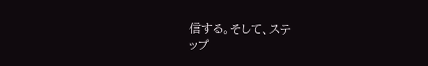信する。そして、ステ
ップ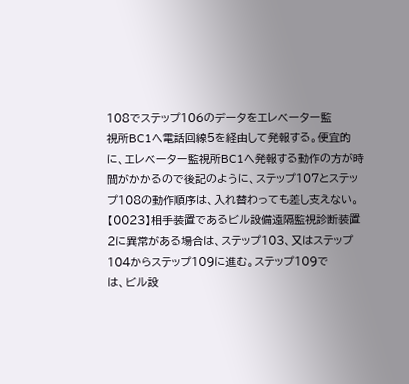108でステップ106のデータをエレベーター監
視所BC1へ電話回線5を経由して発報する。便宜的
に、エレベーター監視所BC1へ発報する動作の方が時
間がかかるので後記のように、ステップ107とステッ
プ108の動作順序は、入れ替わっても差し支えない。
【0023】相手装置であるビル設備遠隔監視診断装置
2に異常がある場合は、ステップ103、又はステップ
104からステップ109に進む。ステップ109で
は、ビル設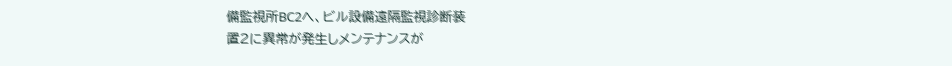備監視所BC2へ、ビル設備遠隔監視診断装
置2に異常が発生しメンテナンスが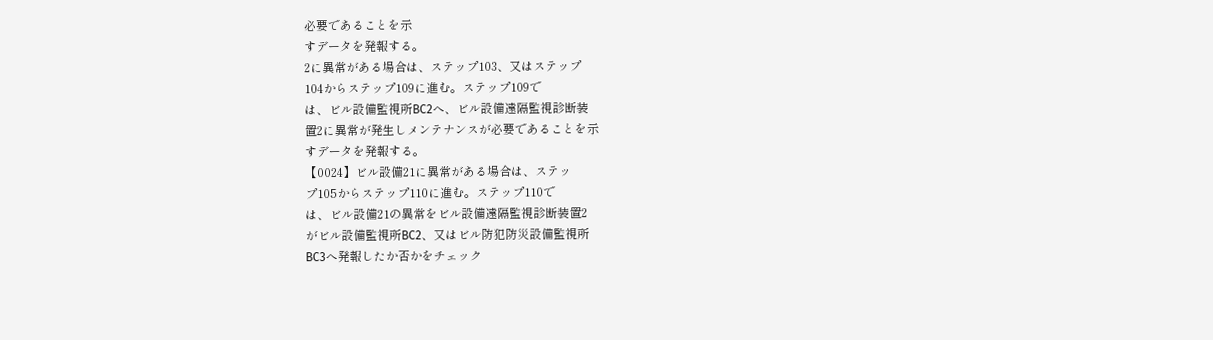必要であることを示
すデータを発報する。
2に異常がある場合は、ステップ103、又はステップ
104からステップ109に進む。ステップ109で
は、ビル設備監視所BC2へ、ビル設備遠隔監視診断装
置2に異常が発生しメンテナンスが必要であることを示
すデータを発報する。
【0024】ビル設備21に異常がある場合は、ステッ
プ105からステップ110に進む。ステップ110で
は、ビル設備21の異常をビル設備遠隔監視診断装置2
がビル設備監視所BC2、又はビル防犯防災設備監視所
BC3へ発報したか否かをチェック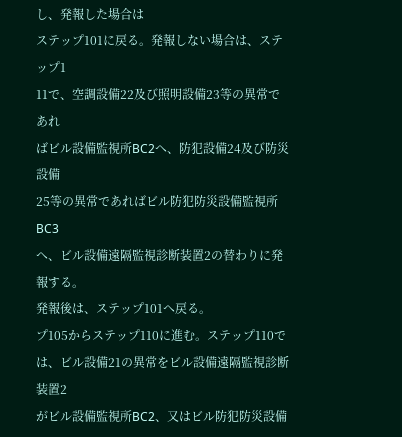し、発報した場合は
ステップ101に戻る。発報しない場合は、ステップ1
11で、空調設備22及び照明設備23等の異常であれ
ばビル設備監視所BC2へ、防犯設備24及び防災設備
25等の異常であればビル防犯防災設備監視所BC3
へ、ビル設備遠隔監視診断装置2の替わりに発報する。
発報後は、ステップ101へ戻る。
プ105からステップ110に進む。ステップ110で
は、ビル設備21の異常をビル設備遠隔監視診断装置2
がビル設備監視所BC2、又はビル防犯防災設備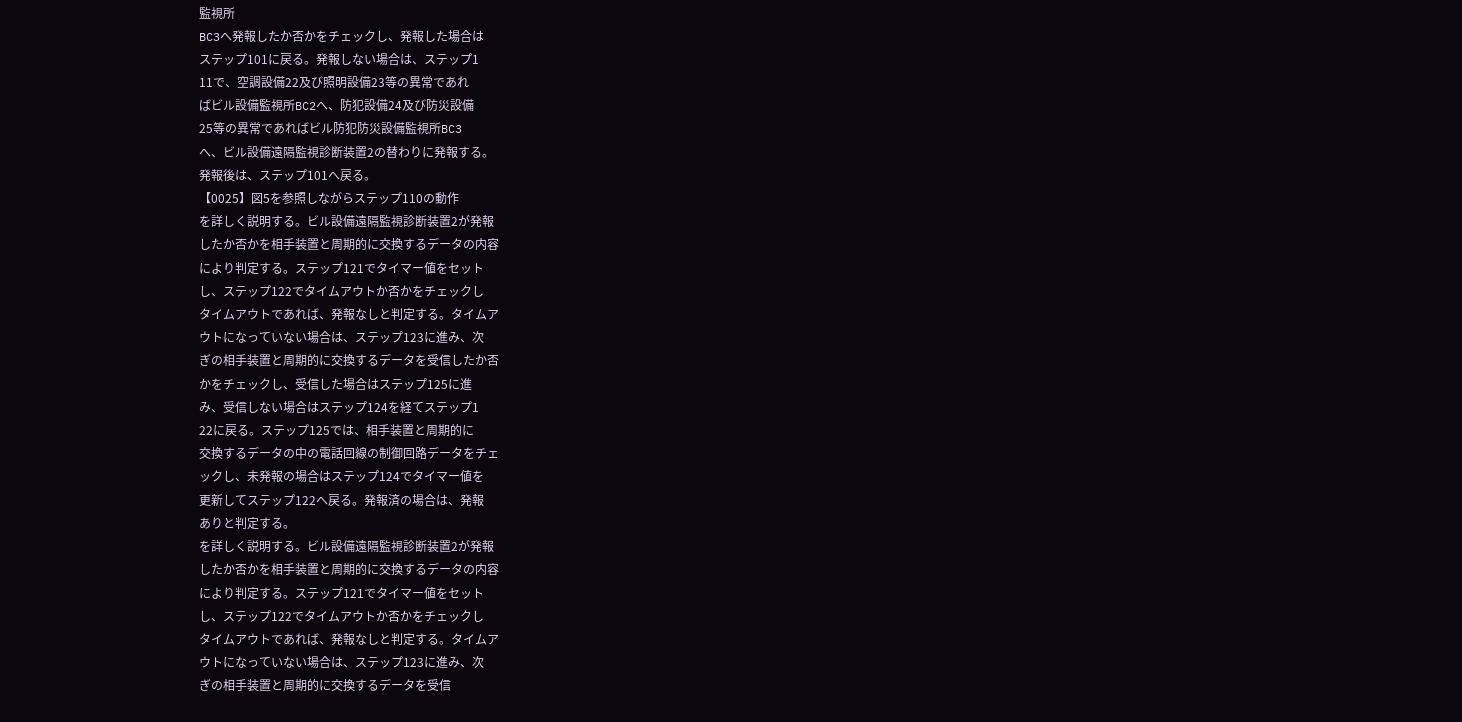監視所
BC3へ発報したか否かをチェックし、発報した場合は
ステップ101に戻る。発報しない場合は、ステップ1
11で、空調設備22及び照明設備23等の異常であれ
ばビル設備監視所BC2へ、防犯設備24及び防災設備
25等の異常であればビル防犯防災設備監視所BC3
へ、ビル設備遠隔監視診断装置2の替わりに発報する。
発報後は、ステップ101へ戻る。
【0025】図5を参照しながらステップ110の動作
を詳しく説明する。ビル設備遠隔監視診断装置2が発報
したか否かを相手装置と周期的に交換するデータの内容
により判定する。ステップ121でタイマー値をセット
し、ステップ122でタイムアウトか否かをチェックし
タイムアウトであれば、発報なしと判定する。タイムア
ウトになっていない場合は、ステップ123に進み、次
ぎの相手装置と周期的に交換するデータを受信したか否
かをチェックし、受信した場合はステップ125に進
み、受信しない場合はステップ124を経てステップ1
22に戻る。ステップ125では、相手装置と周期的に
交換するデータの中の電話回線の制御回路データをチェ
ックし、未発報の場合はステップ124でタイマー値を
更新してステップ122へ戻る。発報済の場合は、発報
ありと判定する。
を詳しく説明する。ビル設備遠隔監視診断装置2が発報
したか否かを相手装置と周期的に交換するデータの内容
により判定する。ステップ121でタイマー値をセット
し、ステップ122でタイムアウトか否かをチェックし
タイムアウトであれば、発報なしと判定する。タイムア
ウトになっていない場合は、ステップ123に進み、次
ぎの相手装置と周期的に交換するデータを受信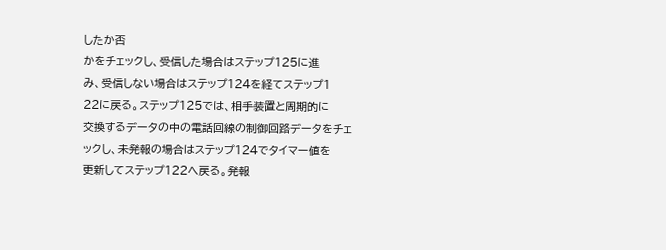したか否
かをチェックし、受信した場合はステップ125に進
み、受信しない場合はステップ124を経てステップ1
22に戻る。ステップ125では、相手装置と周期的に
交換するデータの中の電話回線の制御回路データをチェ
ックし、未発報の場合はステップ124でタイマー値を
更新してステップ122へ戻る。発報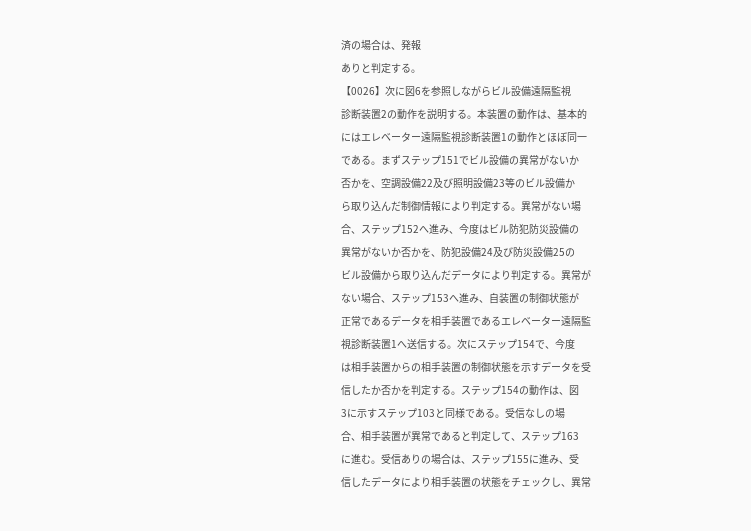済の場合は、発報
ありと判定する。
【0026】次に図6を参照しながらビル設備遠隔監視
診断装置2の動作を説明する。本装置の動作は、基本的
にはエレベーター遠隔監視診断装置1の動作とほぼ同一
である。まずステップ151でビル設備の異常がないか
否かを、空調設備22及び照明設備23等のビル設備か
ら取り込んだ制御情報により判定する。異常がない場
合、ステップ152へ進み、今度はビル防犯防災設備の
異常がないか否かを、防犯設備24及び防災設備25の
ビル設備から取り込んだデータにより判定する。異常が
ない場合、ステップ153へ進み、自装置の制御状態が
正常であるデータを相手装置であるエレベーター遠隔監
視診断装置1へ送信する。次にステップ154で、今度
は相手装置からの相手装置の制御状態を示すデータを受
信したか否かを判定する。ステップ154の動作は、図
3に示すステップ103と同様である。受信なしの場
合、相手装置が異常であると判定して、ステップ163
に進む。受信ありの場合は、ステップ155に進み、受
信したデータにより相手装置の状態をチェックし、異常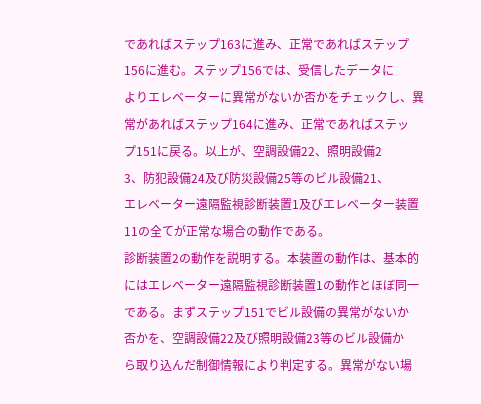であればステップ163に進み、正常であればステップ
156に進む。ステップ156では、受信したデータに
よりエレベーターに異常がないか否かをチェックし、異
常があればステップ164に進み、正常であればステッ
プ151に戻る。以上が、空調設備22、照明設備2
3、防犯設備24及び防災設備25等のビル設備21、
エレベーター遠隔監視診断装置1及びエレベーター装置
11の全てが正常な場合の動作である。
診断装置2の動作を説明する。本装置の動作は、基本的
にはエレベーター遠隔監視診断装置1の動作とほぼ同一
である。まずステップ151でビル設備の異常がないか
否かを、空調設備22及び照明設備23等のビル設備か
ら取り込んだ制御情報により判定する。異常がない場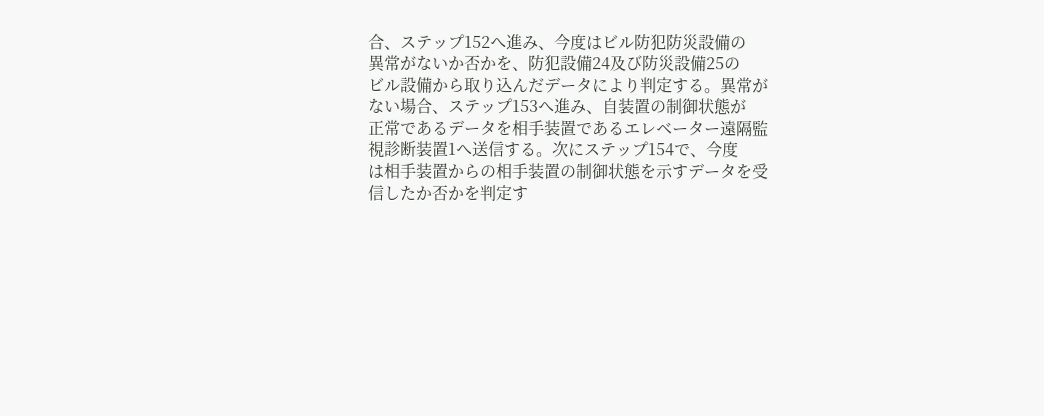合、ステップ152へ進み、今度はビル防犯防災設備の
異常がないか否かを、防犯設備24及び防災設備25の
ビル設備から取り込んだデータにより判定する。異常が
ない場合、ステップ153へ進み、自装置の制御状態が
正常であるデータを相手装置であるエレベーター遠隔監
視診断装置1へ送信する。次にステップ154で、今度
は相手装置からの相手装置の制御状態を示すデータを受
信したか否かを判定す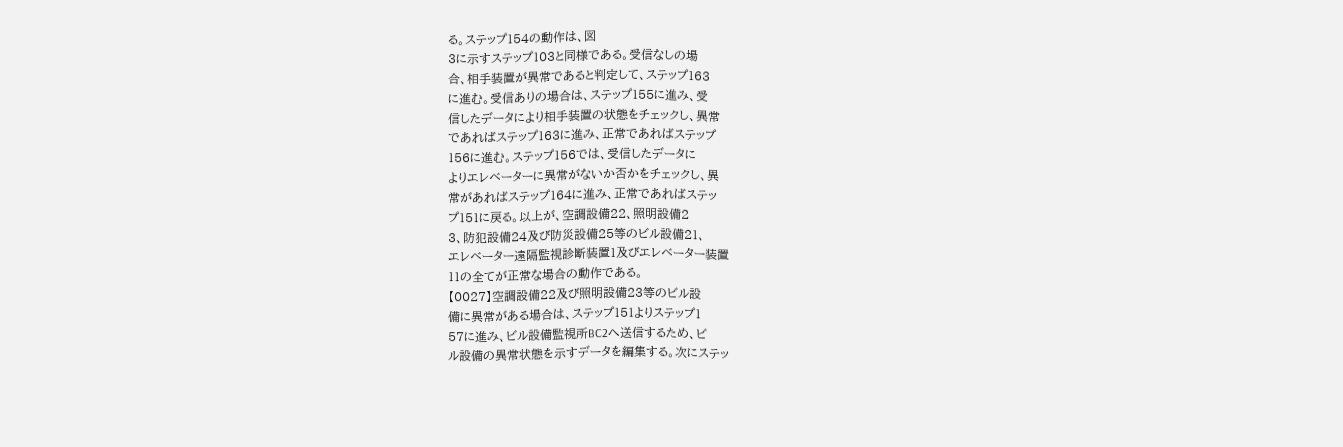る。ステップ154の動作は、図
3に示すステップ103と同様である。受信なしの場
合、相手装置が異常であると判定して、ステップ163
に進む。受信ありの場合は、ステップ155に進み、受
信したデータにより相手装置の状態をチェックし、異常
であればステップ163に進み、正常であればステップ
156に進む。ステップ156では、受信したデータに
よりエレベーターに異常がないか否かをチェックし、異
常があればステップ164に進み、正常であればステッ
プ151に戻る。以上が、空調設備22、照明設備2
3、防犯設備24及び防災設備25等のビル設備21、
エレベーター遠隔監視診断装置1及びエレベーター装置
11の全てが正常な場合の動作である。
【0027】空調設備22及び照明設備23等のビル設
備に異常がある場合は、ステップ151よりステップ1
57に進み、ビル設備監視所BC2へ送信するため、ビ
ル設備の異常状態を示すデータを編集する。次にステッ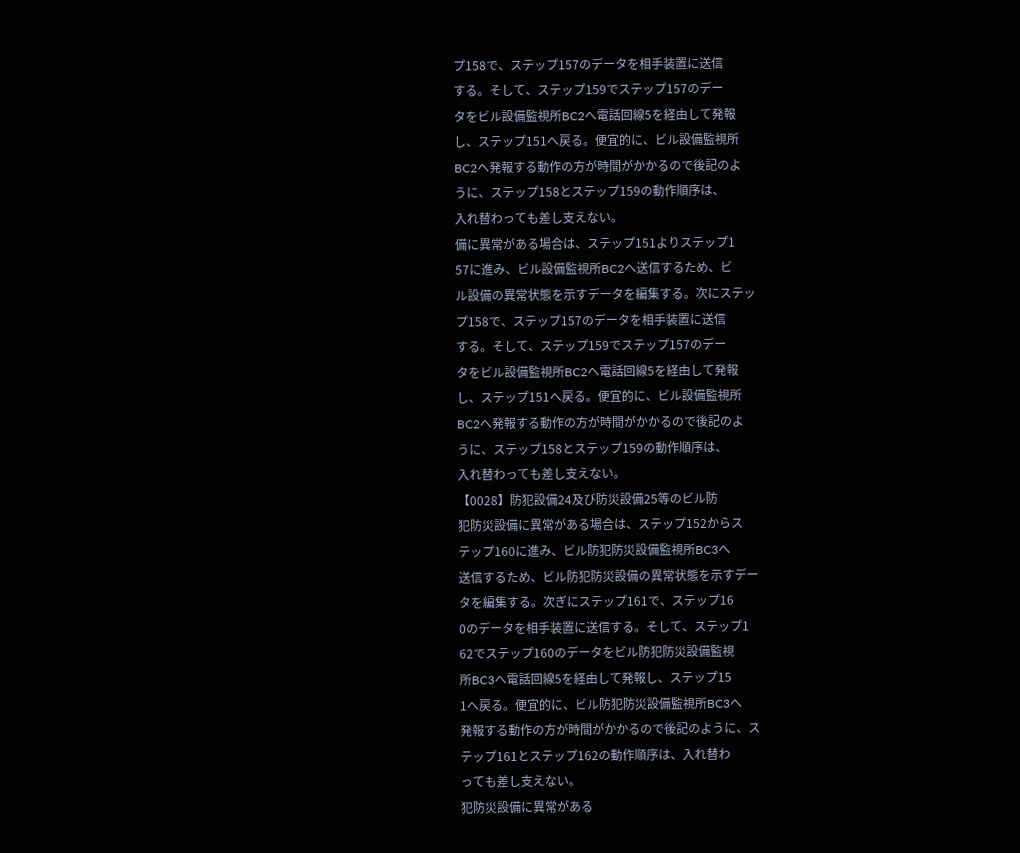プ158で、ステップ157のデータを相手装置に送信
する。そして、ステップ159でステップ157のデー
タをビル設備監視所BC2へ電話回線5を経由して発報
し、ステップ151へ戻る。便宜的に、ビル設備監視所
BC2へ発報する動作の方が時間がかかるので後記のよ
うに、ステップ158とステップ159の動作順序は、
入れ替わっても差し支えない。
備に異常がある場合は、ステップ151よりステップ1
57に進み、ビル設備監視所BC2へ送信するため、ビ
ル設備の異常状態を示すデータを編集する。次にステッ
プ158で、ステップ157のデータを相手装置に送信
する。そして、ステップ159でステップ157のデー
タをビル設備監視所BC2へ電話回線5を経由して発報
し、ステップ151へ戻る。便宜的に、ビル設備監視所
BC2へ発報する動作の方が時間がかかるので後記のよ
うに、ステップ158とステップ159の動作順序は、
入れ替わっても差し支えない。
【0028】防犯設備24及び防災設備25等のビル防
犯防災設備に異常がある場合は、ステップ152からス
テップ160に進み、ビル防犯防災設備監視所BC3へ
送信するため、ビル防犯防災設備の異常状態を示すデー
タを編集する。次ぎにステップ161で、ステップ16
0のデータを相手装置に送信する。そして、ステップ1
62でステップ160のデータをビル防犯防災設備監視
所BC3へ電話回線5を経由して発報し、ステップ15
1へ戻る。便宜的に、ビル防犯防災設備監視所BC3へ
発報する動作の方が時間がかかるので後記のように、ス
テップ161とステップ162の動作順序は、入れ替わ
っても差し支えない。
犯防災設備に異常がある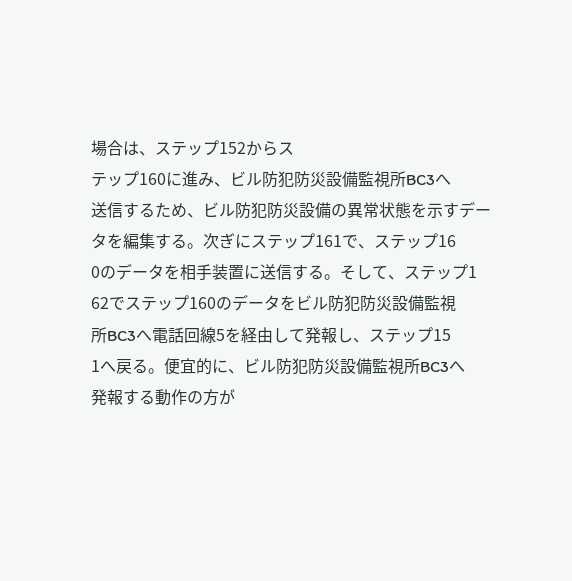場合は、ステップ152からス
テップ160に進み、ビル防犯防災設備監視所BC3へ
送信するため、ビル防犯防災設備の異常状態を示すデー
タを編集する。次ぎにステップ161で、ステップ16
0のデータを相手装置に送信する。そして、ステップ1
62でステップ160のデータをビル防犯防災設備監視
所BC3へ電話回線5を経由して発報し、ステップ15
1へ戻る。便宜的に、ビル防犯防災設備監視所BC3へ
発報する動作の方が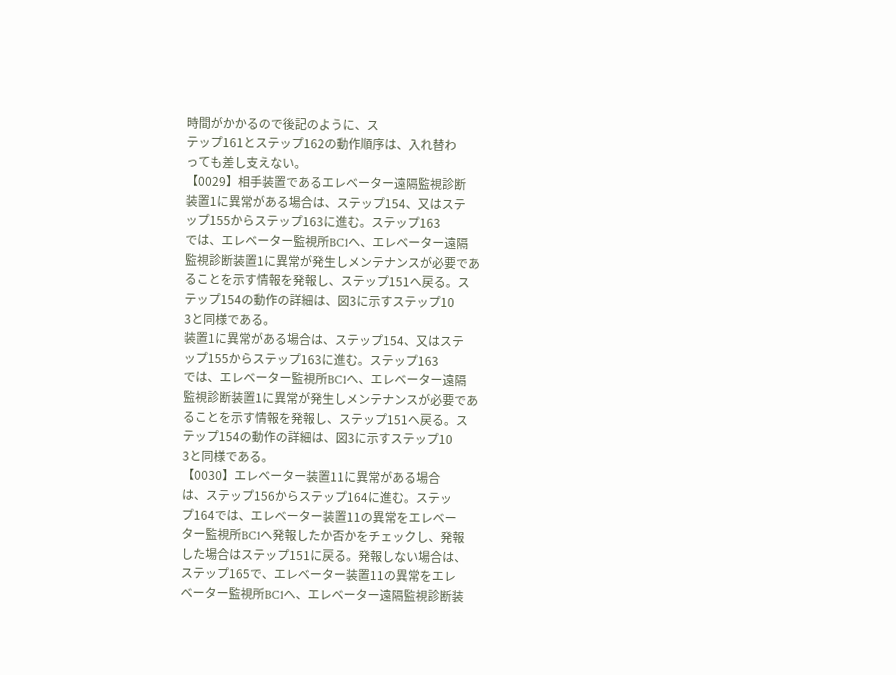時間がかかるので後記のように、ス
テップ161とステップ162の動作順序は、入れ替わ
っても差し支えない。
【0029】相手装置であるエレベーター遠隔監視診断
装置1に異常がある場合は、ステップ154、又はステ
ップ155からステップ163に進む。ステップ163
では、エレベーター監視所BC1へ、エレベーター遠隔
監視診断装置1に異常が発生しメンテナンスが必要であ
ることを示す情報を発報し、ステップ151へ戻る。ス
テップ154の動作の詳細は、図3に示すステップ10
3と同様である。
装置1に異常がある場合は、ステップ154、又はステ
ップ155からステップ163に進む。ステップ163
では、エレベーター監視所BC1へ、エレベーター遠隔
監視診断装置1に異常が発生しメンテナンスが必要であ
ることを示す情報を発報し、ステップ151へ戻る。ス
テップ154の動作の詳細は、図3に示すステップ10
3と同様である。
【0030】エレベーター装置11に異常がある場合
は、ステップ156からステップ164に進む。ステッ
プ164では、エレベーター装置11の異常をエレベー
ター監視所BC1へ発報したか否かをチェックし、発報
した場合はステップ151に戻る。発報しない場合は、
ステップ165で、エレベーター装置11の異常をエレ
ベーター監視所BC1へ、エレベーター遠隔監視診断装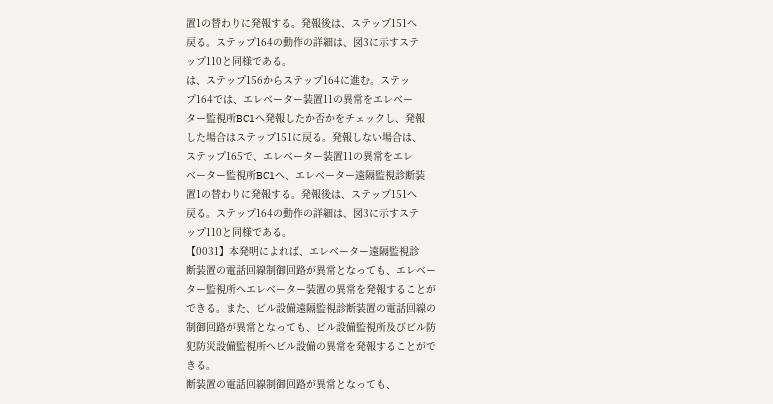置1の替わりに発報する。発報後は、ステップ151へ
戻る。ステップ164の動作の詳細は、図3に示すステ
ップ110と同様である。
は、ステップ156からステップ164に進む。ステッ
プ164では、エレベーター装置11の異常をエレベー
ター監視所BC1へ発報したか否かをチェックし、発報
した場合はステップ151に戻る。発報しない場合は、
ステップ165で、エレベーター装置11の異常をエレ
ベーター監視所BC1へ、エレベーター遠隔監視診断装
置1の替わりに発報する。発報後は、ステップ151へ
戻る。ステップ164の動作の詳細は、図3に示すステ
ップ110と同様である。
【0031】本発明によれば、エレベーター遠隔監視診
断装置の電話回線制御回路が異常となっても、エレベー
ター監視所へエレベーター装置の異常を発報することが
できる。また、ビル設備遠隔監視診断装置の電話回線の
制御回路が異常となっても、ビル設備監視所及びビル防
犯防災設備監視所へビル設備の異常を発報することがで
きる。
断装置の電話回線制御回路が異常となっても、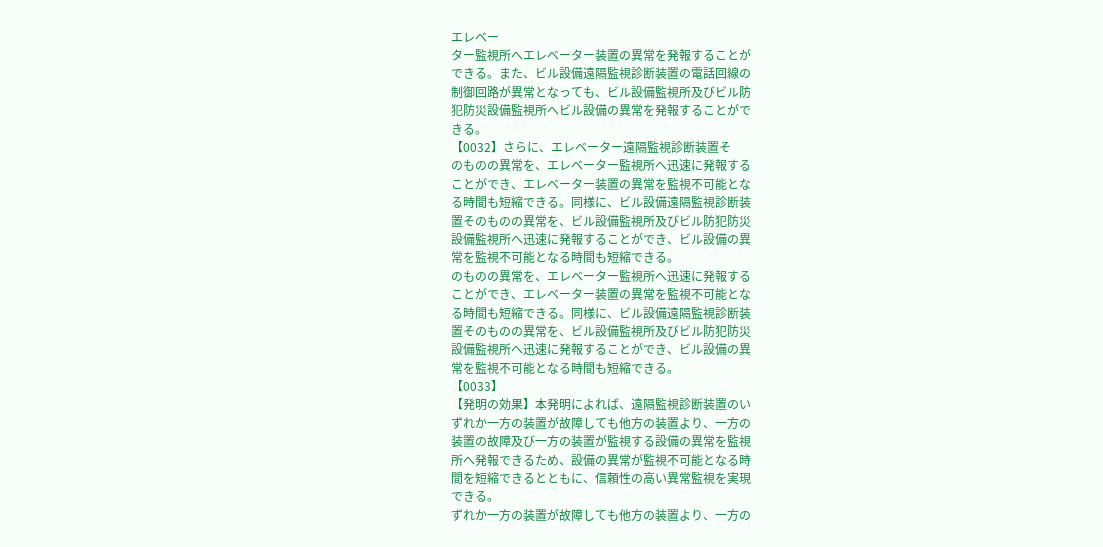エレベー
ター監視所へエレベーター装置の異常を発報することが
できる。また、ビル設備遠隔監視診断装置の電話回線の
制御回路が異常となっても、ビル設備監視所及びビル防
犯防災設備監視所へビル設備の異常を発報することがで
きる。
【0032】さらに、エレベーター遠隔監視診断装置そ
のものの異常を、エレベーター監視所へ迅速に発報する
ことができ、エレベーター装置の異常を監視不可能とな
る時間も短縮できる。同様に、ビル設備遠隔監視診断装
置そのものの異常を、ビル設備監視所及びビル防犯防災
設備監視所へ迅速に発報することができ、ビル設備の異
常を監視不可能となる時間も短縮できる。
のものの異常を、エレベーター監視所へ迅速に発報する
ことができ、エレベーター装置の異常を監視不可能とな
る時間も短縮できる。同様に、ビル設備遠隔監視診断装
置そのものの異常を、ビル設備監視所及びビル防犯防災
設備監視所へ迅速に発報することができ、ビル設備の異
常を監視不可能となる時間も短縮できる。
【0033】
【発明の効果】本発明によれば、遠隔監視診断装置のい
ずれか一方の装置が故障しても他方の装置より、一方の
装置の故障及び一方の装置が監視する設備の異常を監視
所へ発報できるため、設備の異常が監視不可能となる時
間を短縮できるとともに、信頼性の高い異常監視を実現
できる。
ずれか一方の装置が故障しても他方の装置より、一方の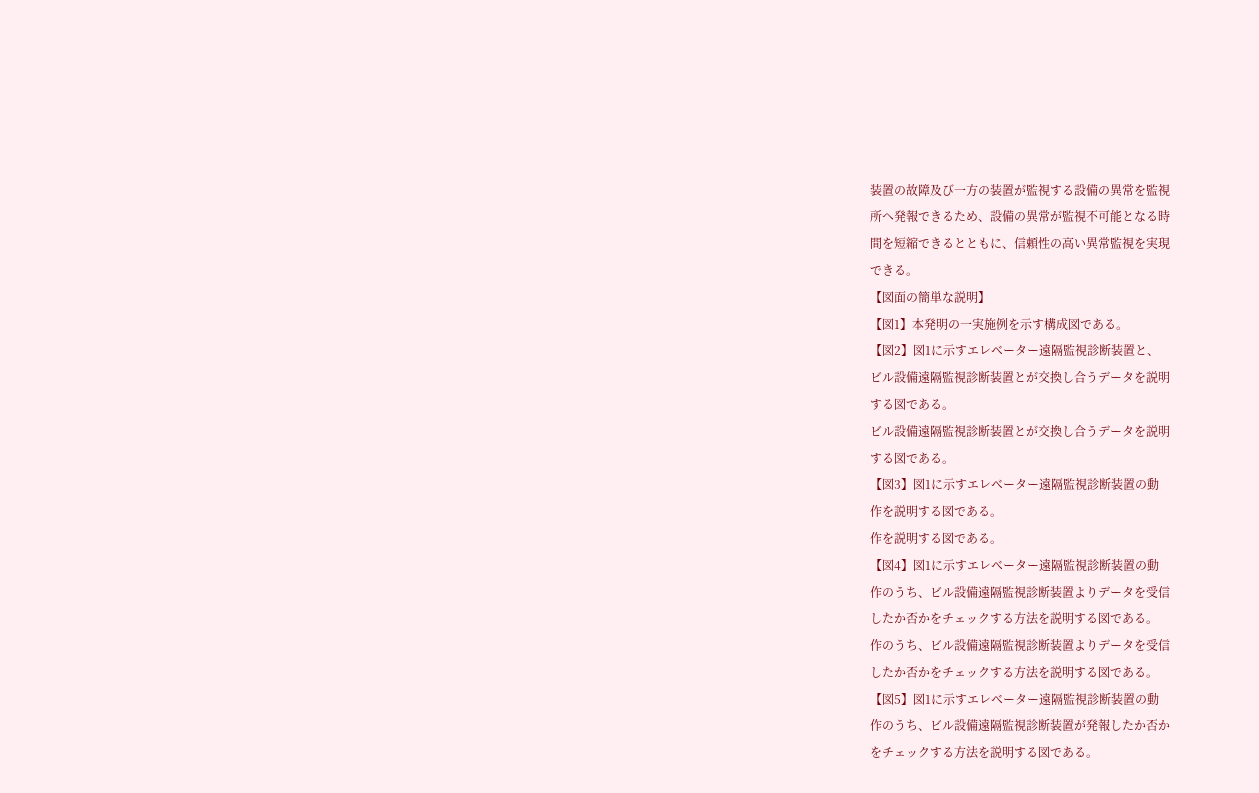装置の故障及び一方の装置が監視する設備の異常を監視
所へ発報できるため、設備の異常が監視不可能となる時
間を短縮できるとともに、信頼性の高い異常監視を実現
できる。
【図面の簡単な説明】
【図1】本発明の一実施例を示す構成図である。
【図2】図1に示すエレベーター遠隔監視診断装置と、
ビル設備遠隔監視診断装置とが交換し合うデータを説明
する図である。
ビル設備遠隔監視診断装置とが交換し合うデータを説明
する図である。
【図3】図1に示すエレベーター遠隔監視診断装置の動
作を説明する図である。
作を説明する図である。
【図4】図1に示すエレベーター遠隔監視診断装置の動
作のうち、ビル設備遠隔監視診断装置よりデータを受信
したか否かをチェックする方法を説明する図である。
作のうち、ビル設備遠隔監視診断装置よりデータを受信
したか否かをチェックする方法を説明する図である。
【図5】図1に示すエレベーター遠隔監視診断装置の動
作のうち、ビル設備遠隔監視診断装置が発報したか否か
をチェックする方法を説明する図である。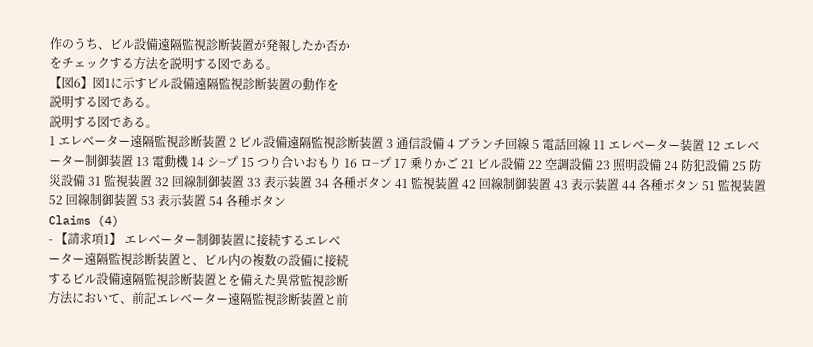作のうち、ビル設備遠隔監視診断装置が発報したか否か
をチェックする方法を説明する図である。
【図6】図1に示すビル設備遠隔監視診断装置の動作を
説明する図である。
説明する図である。
1 エレベーター遠隔監視診断装置 2 ビル設備遠隔監視診断装置 3 通信設備 4 ブランチ回線 5 電話回線 11 エレベーター装置 12 エレベーター制御装置 13 電動機 14 シ−プ 15 つり合いおもり 16 ロ−プ 17 乗りかご 21 ビル設備 22 空調設備 23 照明設備 24 防犯設備 25 防災設備 31 監視装置 32 回線制御装置 33 表示装置 34 各種ボタン 41 監視装置 42 回線制御装置 43 表示装置 44 各種ボタン 51 監視装置 52 回線制御装置 53 表示装置 54 各種ボタン
Claims (4)
- 【請求項1】 エレベーター制御装置に接続するエレベ
ーター遠隔監視診断装置と、ビル内の複数の設備に接続
するビル設備遠隔監視診断装置とを備えた異常監視診断
方法において、前記エレベーター遠隔監視診断装置と前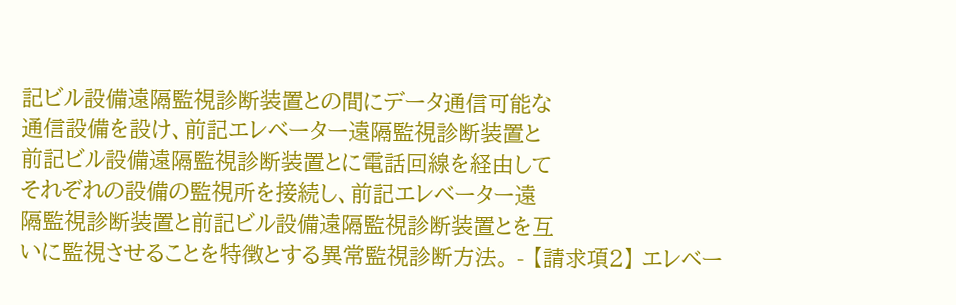記ビル設備遠隔監視診断装置との間にデータ通信可能な
通信設備を設け、前記エレベーター遠隔監視診断装置と
前記ビル設備遠隔監視診断装置とに電話回線を経由して
それぞれの設備の監視所を接続し、前記エレベーター遠
隔監視診断装置と前記ビル設備遠隔監視診断装置とを互
いに監視させることを特徴とする異常監視診断方法。 - 【請求項2】 エレベー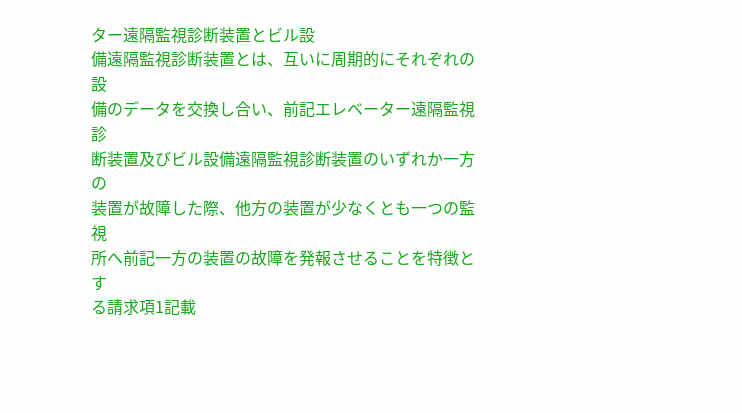ター遠隔監視診断装置とビル設
備遠隔監視診断装置とは、互いに周期的にそれぞれの設
備のデータを交換し合い、前記エレベーター遠隔監視診
断装置及びビル設備遠隔監視診断装置のいずれか一方の
装置が故障した際、他方の装置が少なくとも一つの監視
所へ前記一方の装置の故障を発報させることを特徴とす
る請求項1記載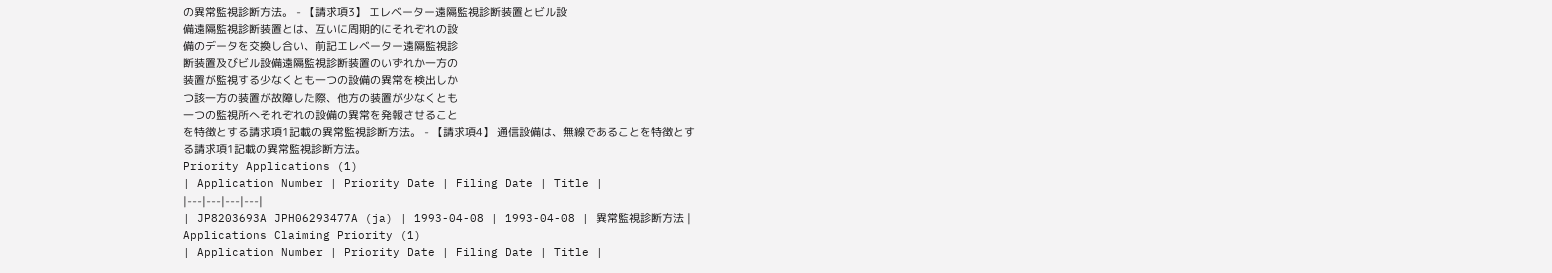の異常監視診断方法。 - 【請求項3】 エレベーター遠隔監視診断装置とビル設
備遠隔監視診断装置とは、互いに周期的にそれぞれの設
備のデータを交換し合い、前記エレベーター遠隔監視診
断装置及びビル設備遠隔監視診断装置のいずれか一方の
装置が監視する少なくとも一つの設備の異常を検出しか
つ該一方の装置が故障した際、他方の装置が少なくとも
一つの監視所へそれぞれの設備の異常を発報させること
を特徴とする請求項1記載の異常監視診断方法。 - 【請求項4】 通信設備は、無線であることを特徴とす
る請求項1記載の異常監視診断方法。
Priority Applications (1)
| Application Number | Priority Date | Filing Date | Title |
|---|---|---|---|
| JP8203693A JPH06293477A (ja) | 1993-04-08 | 1993-04-08 | 異常監視診断方法 |
Applications Claiming Priority (1)
| Application Number | Priority Date | Filing Date | Title |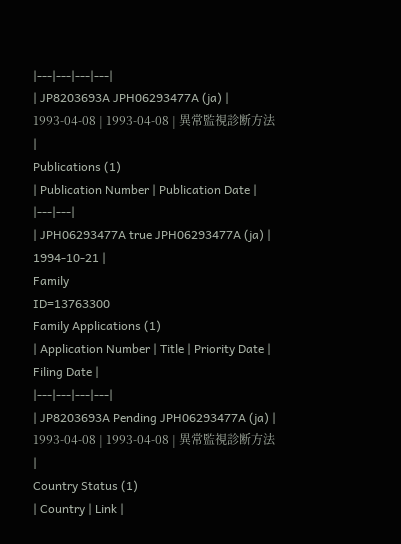|---|---|---|---|
| JP8203693A JPH06293477A (ja) | 1993-04-08 | 1993-04-08 | 異常監視診断方法 |
Publications (1)
| Publication Number | Publication Date |
|---|---|
| JPH06293477A true JPH06293477A (ja) | 1994-10-21 |
Family
ID=13763300
Family Applications (1)
| Application Number | Title | Priority Date | Filing Date |
|---|---|---|---|
| JP8203693A Pending JPH06293477A (ja) | 1993-04-08 | 1993-04-08 | 異常監視診断方法 |
Country Status (1)
| Country | Link |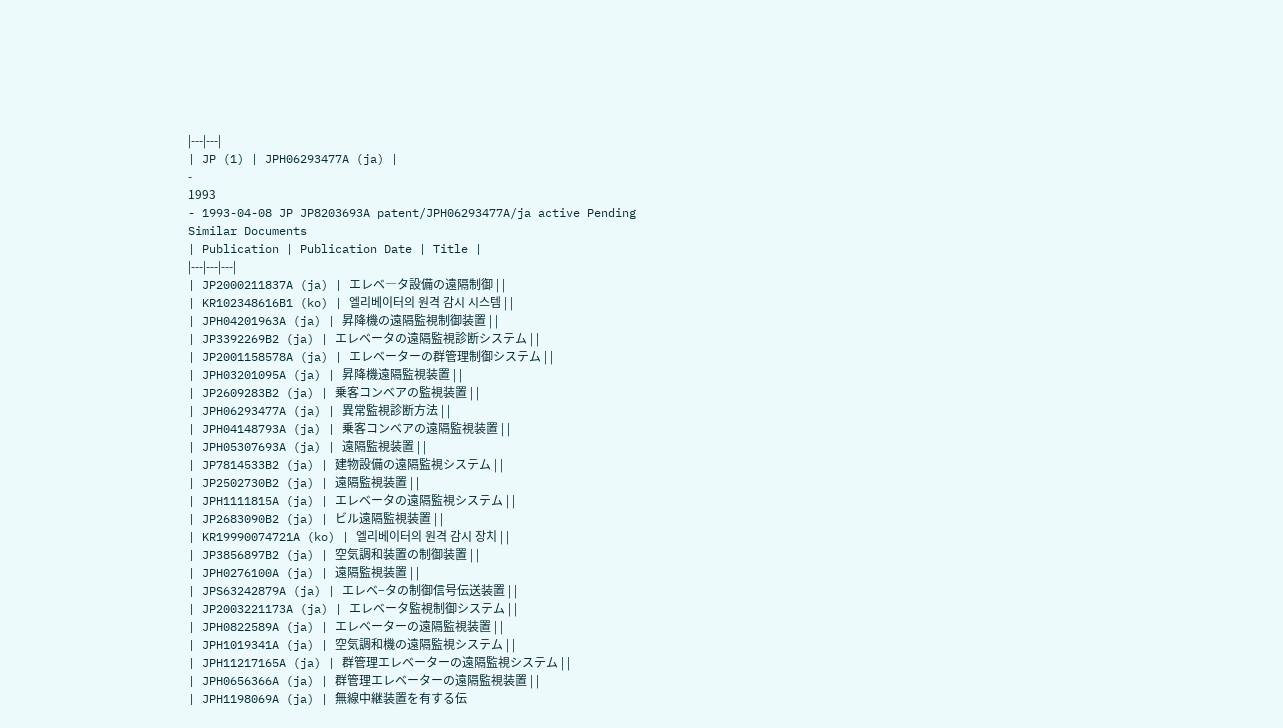|---|---|
| JP (1) | JPH06293477A (ja) |
-
1993
- 1993-04-08 JP JP8203693A patent/JPH06293477A/ja active Pending
Similar Documents
| Publication | Publication Date | Title |
|---|---|---|
| JP2000211837A (ja) | エレベ―タ設備の遠隔制御 | |
| KR102348616B1 (ko) | 엘리베이터의 원격 감시 시스템 | |
| JPH04201963A (ja) | 昇降機の遠隔監視制御装置 | |
| JP3392269B2 (ja) | エレベータの遠隔監視診断システム | |
| JP2001158578A (ja) | エレベーターの群管理制御システム | |
| JPH03201095A (ja) | 昇降機遠隔監視装置 | |
| JP2609283B2 (ja) | 乗客コンベアの監視装置 | |
| JPH06293477A (ja) | 異常監視診断方法 | |
| JPH04148793A (ja) | 乗客コンベアの遠隔監視装置 | |
| JPH05307693A (ja) | 遠隔監視装置 | |
| JP7814533B2 (ja) | 建物設備の遠隔監視システム | |
| JP2502730B2 (ja) | 遠隔監視装置 | |
| JPH1111815A (ja) | エレベータの遠隔監視システム | |
| JP2683090B2 (ja) | ビル遠隔監視装置 | |
| KR19990074721A (ko) | 엘리베이터의 원격 감시 장치 | |
| JP3856897B2 (ja) | 空気調和装置の制御装置 | |
| JPH0276100A (ja) | 遠隔監視装置 | |
| JPS63242879A (ja) | エレベ−タの制御信号伝送装置 | |
| JP2003221173A (ja) | エレベータ監視制御システム | |
| JPH0822589A (ja) | エレベーターの遠隔監視装置 | |
| JPH1019341A (ja) | 空気調和機の遠隔監視システム | |
| JPH11217165A (ja) | 群管理エレベーターの遠隔監視システム | |
| JPH0656366A (ja) | 群管理エレベーターの遠隔監視装置 | |
| JPH1198069A (ja) | 無線中継装置を有する伝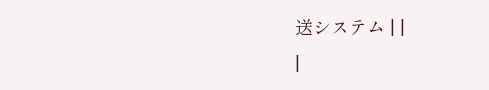送システム | |
|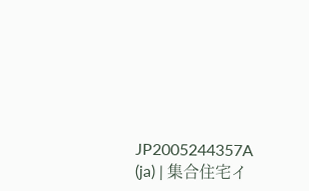JP2005244357A (ja) | 集合住宅イ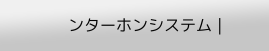ンターホンシステム |